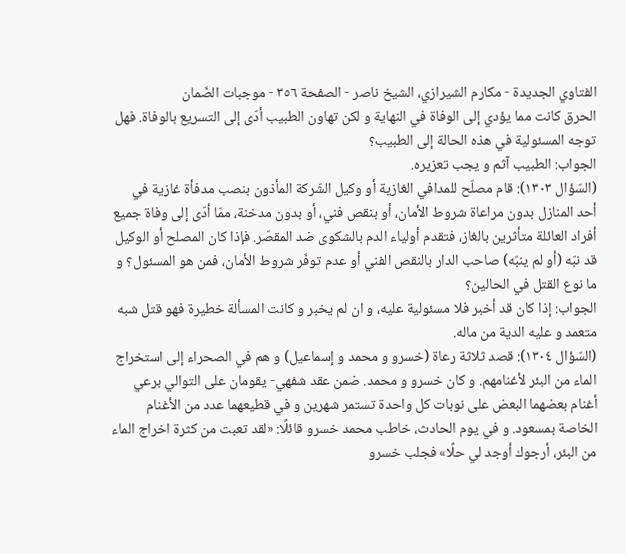الفتاوي الجديدة - مكارم الشيرازي، الشيخ ناصر - الصفحة ٣٥٦ - موجبات الضّمان
الحرق كانت مما يؤدي إلى الوفاة في النهاية و لكن تهاون الطبيب أدّى إلى التسريع بالوفاة. فهل توجه المسئولية في هذه الحالة إلى الطبيب؟
الجواب: الطبيب آثم و يجب تعزيره.
(السّؤال ١٣٠٣): قام مصلّح للمدافي الغازية أو وكيل الشّركة المأذون بنصب مدفأة غازية في أحد المنازل بدون مراعاة شروط الأمان، أو بنقص فني، أو بدون مدخنة، ممّا أدّى إلى وفاة جميع أفراد العائلة متأثرين بالغاز، فتقدم أولياء الدم بالشكوى ضد المقصّر. فإذا كان المصلح أو الوكيل قد نبّه (أو لم ينبّه) صاحب الدار بالنقص الفني أو عدم توفّر شروط الأمان، فمن هو المسئول؟ و ما نوع القتل في الحالين؟
الجواب: إذا كان قد أخبر فلا مسئولية عليه، و ان لم يخبر و كانت المسألة خطيرة فهو قتل شبه متعمد و عليه الدية من ماله.
(السّؤال ١٣٠٤): قصد ثلاثة رعاة (خسرو و محمد و إسماعيل) و هم في الصحراء إلى استخراج الماء من البئر لأغنامهم. و كان خسرو و محمد. ضمن عقد شفهي- يقومان على التوالي برعي أغنام بعضهما البعض على نوبات كل واحدة تستمر شهرين و في قطيعهما عدد من الأغنام الخاصة بمسعود. و في يوم الحادث، خاطب محمد خسرو قائلًا: «لقد تعبت من كثرة اخراج الماء من البئر، أرجوك أوجد لي حلًا» فجلب خسرو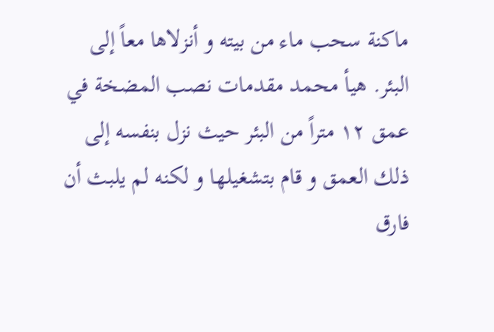ماكنة سحب ماء من بيته و أنزلاها معاً إلى البئر. هيأ محمد مقدمات نصب المضخة في عمق ١٢ متراً من البئر حيث نزل بنفسه إلى ذلك العمق و قام بتشغيلها و لكنه لم يلبث أن فارق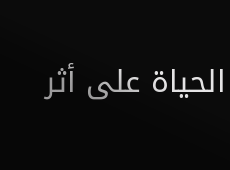الحياة على أثر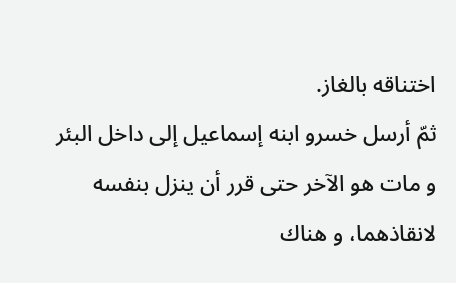اختناقه بالغاز.
ثمّ أرسل خسرو ابنه إسماعيل إلى داخل البئر و مات هو الآخر حتى قرر أن ينزل بنفسه لانقاذهما، و هناك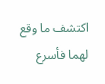اكتشف ما وقع لهما فأسرع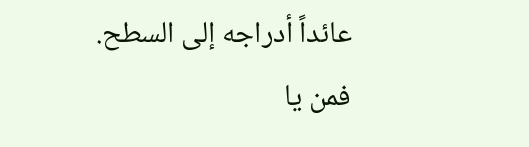عائداً أدراجه إلى السطح.
فمن يا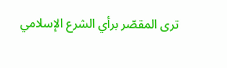ترى المقصّر برأي الشرع الإسلامي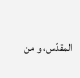المقدّس، و من